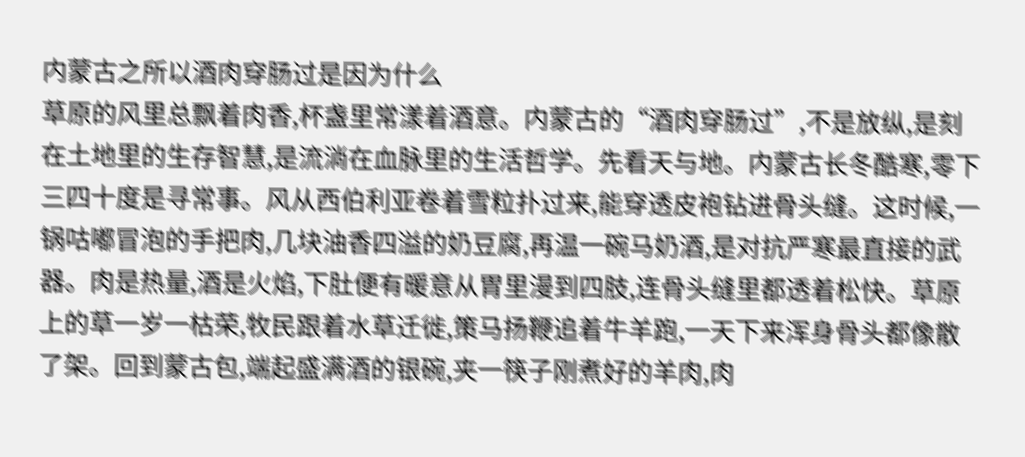内蒙古之所以酒肉穿肠过是因为什么
草原的风里总飘着肉香,杯盏里常漾着酒意。内蒙古的“酒肉穿肠过”,不是放纵,是刻在土地里的生存智慧,是流淌在血脉里的生活哲学。先看天与地。内蒙古长冬酷寒,零下三四十度是寻常事。风从西伯利亚卷着雪粒扑过来,能穿透皮袍钻进骨头缝。这时候,一锅咕嘟冒泡的手把肉,几块油香四溢的奶豆腐,再温一碗马奶酒,是对抗严寒最直接的武器。肉是热量,酒是火焰,下肚便有暖意从胃里漫到四肢,连骨头缝里都透着松快。草原上的草一岁一枯荣,牧民跟着水草迁徙,策马扬鞭追着牛羊跑,一天下来浑身骨头都像散了架。回到蒙古包,端起盛满酒的银碗,夹一筷子刚煮好的羊肉,肉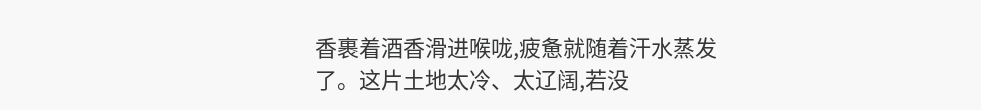香裹着酒香滑进喉咙,疲惫就随着汗水蒸发了。这片土地太冷、太辽阔,若没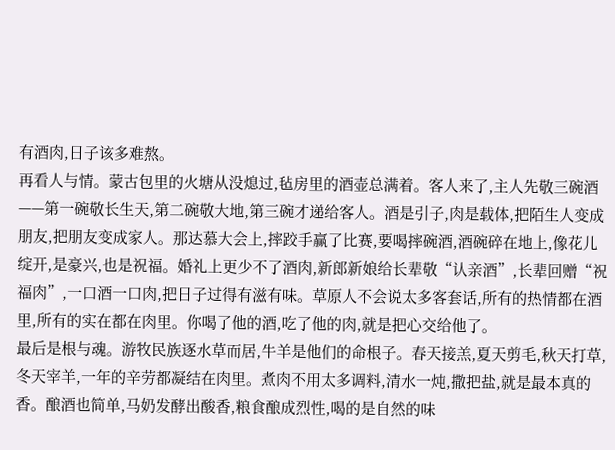有酒肉,日子该多难熬。
再看人与情。蒙古包里的火塘从没熄过,毡房里的酒壶总满着。客人来了,主人先敬三碗酒——第一碗敬长生天,第二碗敬大地,第三碗才递给客人。酒是引子,肉是载体,把陌生人变成朋友,把朋友变成家人。那达慕大会上,摔跤手赢了比赛,要喝摔碗酒,酒碗碎在地上,像花儿绽开,是豪兴,也是祝福。婚礼上更少不了酒肉,新郎新娘给长辈敬“认亲酒”,长辈回赠“祝福肉”,一口酒一口肉,把日子过得有滋有味。草原人不会说太多客套话,所有的热情都在酒里,所有的实在都在肉里。你喝了他的酒,吃了他的肉,就是把心交给他了。
最后是根与魂。游牧民族逐水草而居,牛羊是他们的命根子。春天接羔,夏天剪毛,秋天打草,冬天宰羊,一年的辛劳都凝结在肉里。煮肉不用太多调料,清水一炖,撒把盐,就是最本真的香。酿酒也简单,马奶发酵出酸香,粮食酿成烈性,喝的是自然的味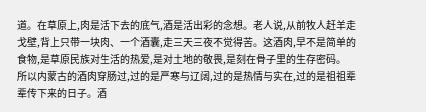道。在草原上,肉是活下去的底气,酒是活出彩的念想。老人说,从前牧人赶羊走戈壁,背上只带一块肉、一个酒囊,走三天三夜不觉得苦。这酒肉,早不是简单的食物,是草原民族对生活的热爱,是对土地的敬畏,是刻在骨子里的生存密码。
所以内蒙古的酒肉穿肠过,过的是严寒与辽阔,过的是热情与实在,过的是祖祖辈辈传下来的日子。酒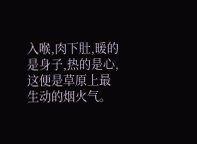入喉,肉下肚,暖的是身子,热的是心,这便是草原上最生动的烟火气。